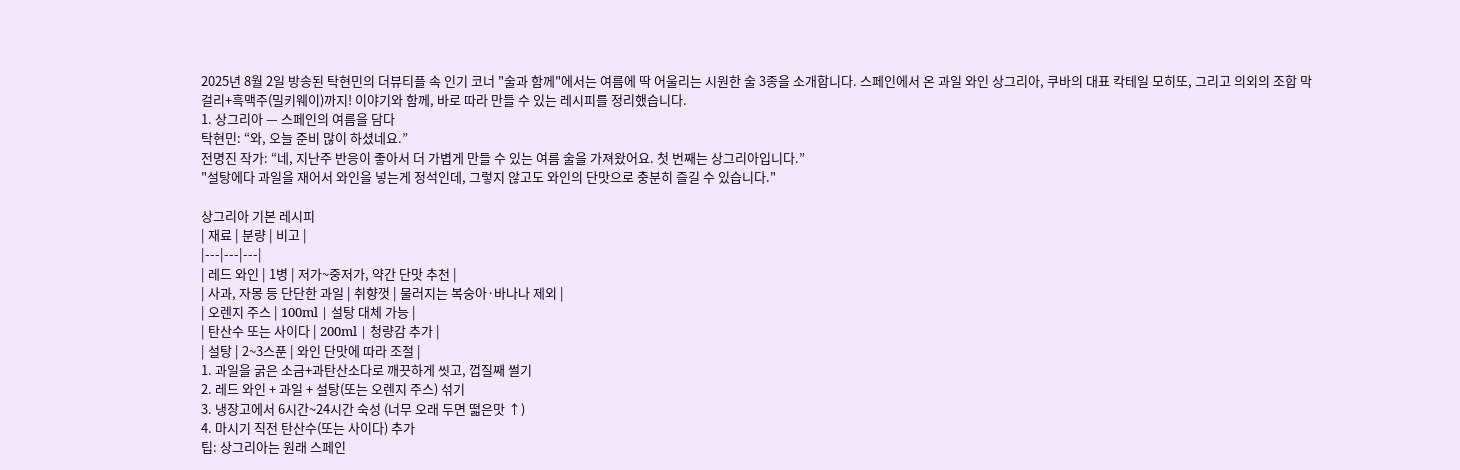2025년 8월 2일 방송된 탁현민의 더뷰티플 속 인기 코너 "술과 함께"에서는 여름에 딱 어울리는 시원한 술 3종을 소개합니다. 스페인에서 온 과일 와인 상그리아, 쿠바의 대표 칵테일 모히또, 그리고 의외의 조합 막걸리+흑맥주(밀키웨이)까지! 이야기와 함께, 바로 따라 만들 수 있는 레시피를 정리했습니다.
1. 상그리아 — 스페인의 여름을 담다
탁현민: “와, 오늘 준비 많이 하셨네요.”
전명진 작가: “네, 지난주 반응이 좋아서 더 가볍게 만들 수 있는 여름 술을 가져왔어요. 첫 번째는 상그리아입니다.”
"설탕에다 과일을 재어서 와인을 넣는게 정석인데, 그렇지 않고도 와인의 단맛으로 충분히 즐길 수 있습니다."

상그리아 기본 레시피
| 재료 | 분량 | 비고 |
|---|---|---|
| 레드 와인 | 1병 | 저가~중저가, 약간 단맛 추천 |
| 사과, 자몽 등 단단한 과일 | 취향껏 | 물러지는 복숭아·바나나 제외 |
| 오렌지 주스 | 100ml | 설탕 대체 가능 |
| 탄산수 또는 사이다 | 200ml | 청량감 추가 |
| 설탕 | 2~3스푼 | 와인 단맛에 따라 조절 |
1. 과일을 굵은 소금+과탄산소다로 깨끗하게 씻고, 껍질째 썰기
2. 레드 와인 + 과일 + 설탕(또는 오렌지 주스) 섞기
3. 냉장고에서 6시간~24시간 숙성 (너무 오래 두면 떫은맛 ↑)
4. 마시기 직전 탄산수(또는 사이다) 추가
팁: 상그리아는 원래 스페인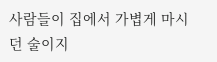사람들이 집에서 가볍게 마시던 술이지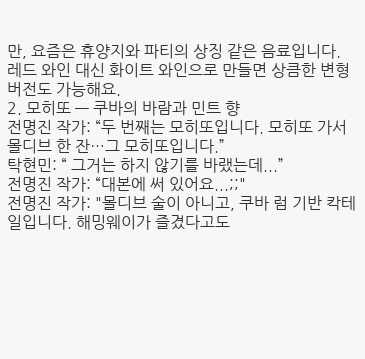만, 요즘은 휴양지와 파티의 상징 같은 음료입니다.
레드 와인 대신 화이트 와인으로 만들면 상큼한 변형 버전도 가능해요.
2. 모히또 — 쿠바의 바람과 민트 향
전명진 작가: “두 번째는 모히또입니다. 모히또 가서 몰디브 한 잔…그 모히또입니다.”
탁현민: “ 그거는 하지 않기를 바랬는데...”
전명진 작가: “대본에 써 있어요...;;"
전명진 작가: "몰디브 술이 아니고, 쿠바 럼 기반 칵테일입니다. 해밍웨이가 즐겼다고도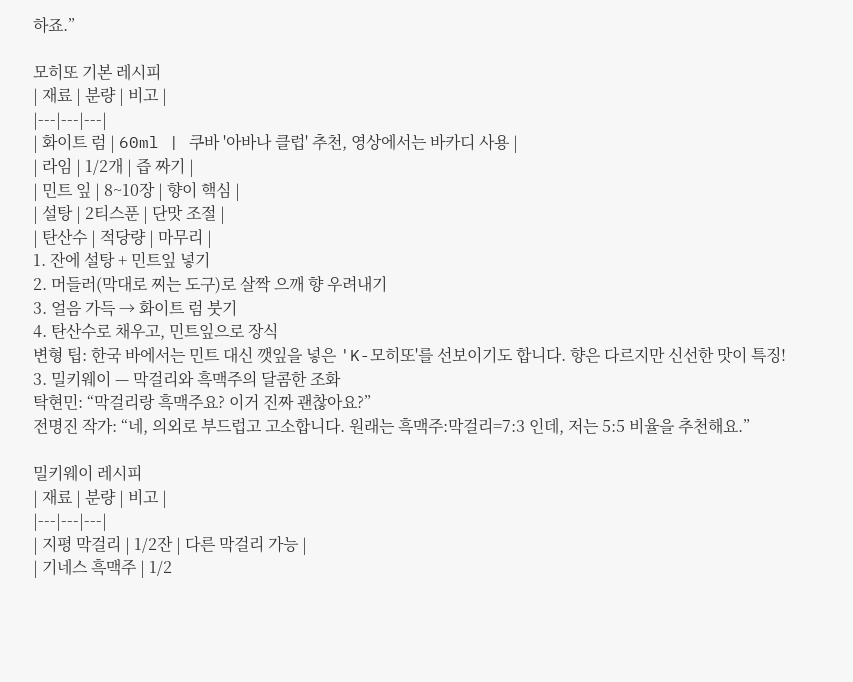하죠.”

모히또 기본 레시피
| 재료 | 분량 | 비고 |
|---|---|---|
| 화이트 럼 | 60ml | 쿠바 '아바나 클럽' 추천, 영상에서는 바카디 사용 |
| 라임 | 1/2개 | 즙 짜기 |
| 민트 잎 | 8~10장 | 향이 핵심 |
| 설탕 | 2티스푼 | 단맛 조절 |
| 탄산수 | 적당량 | 마무리 |
1. 잔에 설탕 + 민트잎 넣기
2. 머들러(막대로 찌는 도구)로 살짝 으깨 향 우려내기
3. 얼음 가득 → 화이트 럼 붓기
4. 탄산수로 채우고, 민트잎으로 장식
변형 팁: 한국 바에서는 민트 대신 깻잎을 넣은 'K-모히또'를 선보이기도 합니다. 향은 다르지만 신선한 맛이 특징!
3. 밀키웨이 — 막걸리와 흑맥주의 달콤한 조화
탁현민: “막걸리랑 흑맥주요? 이거 진짜 괜찮아요?”
전명진 작가: “네, 의외로 부드럽고 고소합니다. 원래는 흑맥주:막걸리=7:3 인데, 저는 5:5 비율을 추천해요.”

밀키웨이 레시피
| 재료 | 분량 | 비고 |
|---|---|---|
| 지평 막걸리 | 1/2잔 | 다른 막걸리 가능 |
| 기네스 흑맥주 | 1/2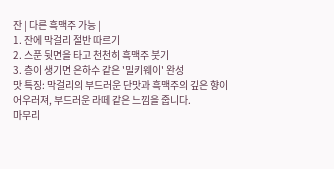잔 | 다른 흑맥주 가능 |
1. 잔에 막걸리 절반 따르기
2. 스푼 뒷면을 타고 천천히 흑맥주 붓기
3. 층이 생기면 은하수 같은 '밀키웨이' 완성
맛 특징: 막걸리의 부드러운 단맛과 흑맥주의 깊은 향이 어우러져, 부드러운 라떼 같은 느낌을 줍니다.
마무리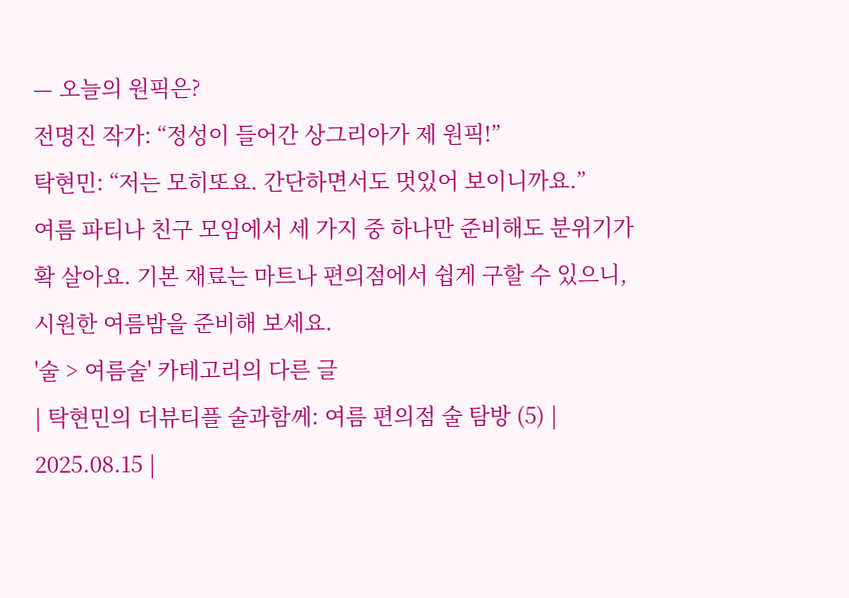— 오늘의 원픽은?
전명진 작가: “정성이 들어간 상그리아가 제 원픽!”
탁현민: “저는 모히또요. 간단하면서도 멋있어 보이니까요.”
여름 파티나 친구 모임에서 세 가지 중 하나만 준비해도 분위기가 확 살아요. 기본 재료는 마트나 편의점에서 쉽게 구할 수 있으니, 시원한 여름밤을 준비해 보세요.
'술 > 여름술' 카테고리의 다른 글
| 탁현민의 더뷰티플 술과함께: 여름 편의점 술 탐방 (5) | 2025.08.15 |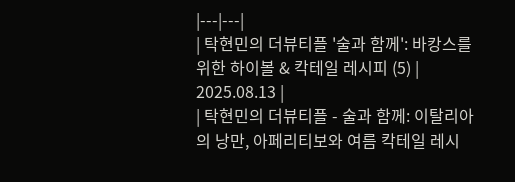|---|---|
| 탁현민의 더뷰티플 '술과 함께': 바캉스를 위한 하이볼 & 칵테일 레시피 (5) | 2025.08.13 |
| 탁현민의 더뷰티플 - 술과 함께: 이탈리아의 낭만, 아페리티보와 여름 칵테일 레시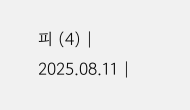피 (4) | 2025.08.11 |